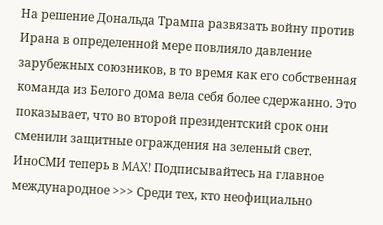На решение Дональда Трампа развязать войну против Ирана в определенной мере повлияло давление зарубежных союзников, в то время как его собственная команда из Белого дома вела себя более сдержанно. Это показывает, что во второй президентский срок они сменили защитные ограждения на зеленый свет. ИноСМИ теперь в MAX! Подписывайтесь на главное международное >>> Среди тех, кто неофициально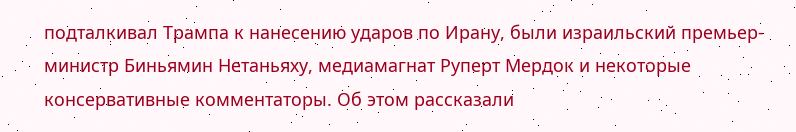подталкивал Трампа к нанесению ударов по Ирану, были израильский премьер-министр Биньямин Нетаньяху, медиамагнат Руперт Мердок и некоторые консервативные комментаторы. Об этом рассказали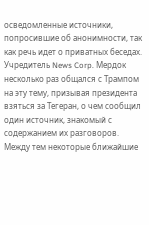осведомленные источники, попросившие об анонимности, так как речь идет о приватных беседах. Учредитель News Corp. Мердок несколько раз общался с Трампом на эту тему, призывая президента взяться за Тегеран, о чем сообщил один источник, знакомый с содержанием их разговоров. Между тем некоторые ближайшие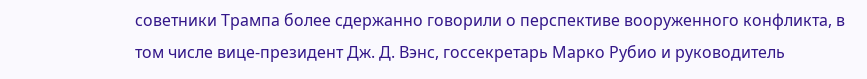советники Трампа более сдержанно говорили о перспективе вооруженного конфликта, в том числе вице-президент Дж. Д. Вэнс, госсекретарь Марко Рубио и руководитель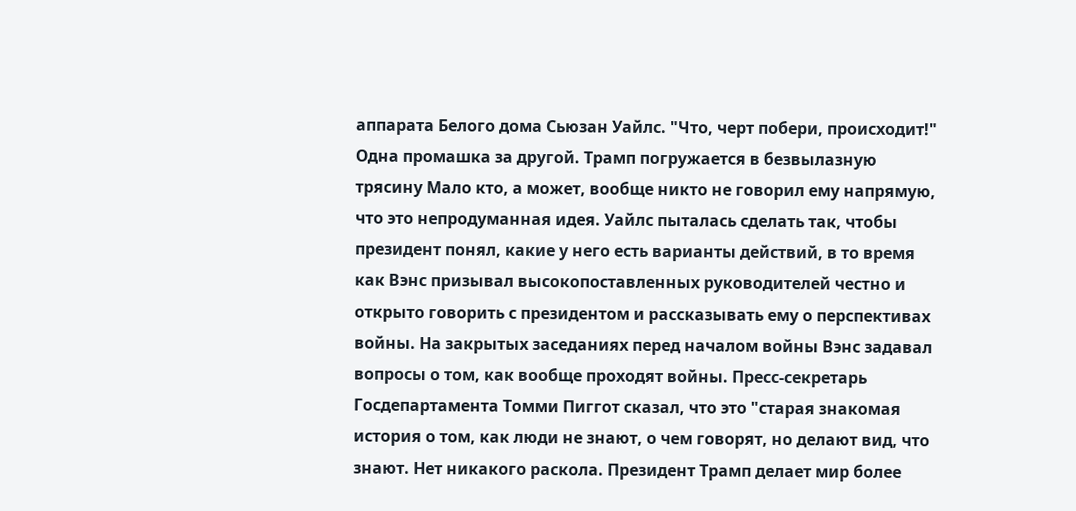аппарата Белого дома Сьюзан Уайлс. "Что, черт побери, происходит!" Одна промашка за другой. Трамп погружается в безвылазную трясину Мало кто, а может, вообще никто не говорил ему напрямую, что это непродуманная идея. Уайлс пыталась сделать так, чтобы президент понял, какие у него есть варианты действий, в то время как Вэнс призывал высокопоставленных руководителей честно и открыто говорить с президентом и рассказывать ему о перспективах войны. На закрытых заседаниях перед началом войны Вэнс задавал вопросы о том, как вообще проходят войны. Пресс-секретарь Госдепартамента Томми Пиггот сказал, что это "старая знакомая история о том, как люди не знают, о чем говорят, но делают вид, что знают. Нет никакого раскола. Президент Трамп делает мир более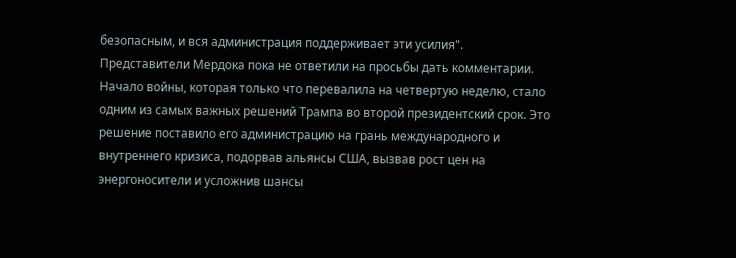безопасным, и вся администрация поддерживает эти усилия". Представители Мердока пока не ответили на просьбы дать комментарии. Начало войны, которая только что перевалила на четвертую неделю, стало одним из самых важных решений Трампа во второй президентский срок. Это решение поставило его администрацию на грань международного и внутреннего кризиса, подорвав альянсы США, вызвав рост цен на энергоносители и усложнив шансы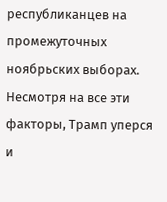республиканцев на промежуточных ноябрьских выборах. Несмотря на все эти факторы, Трамп уперся и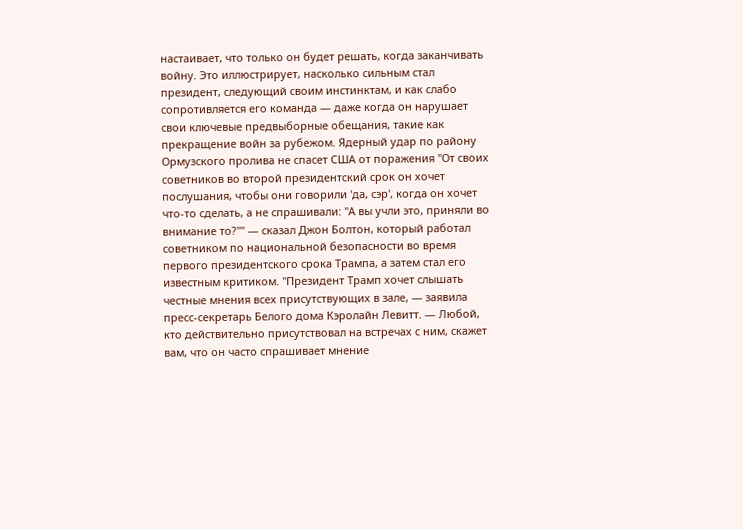настаивает, что только он будет решать, когда заканчивать войну. Это иллюстрирует, насколько сильным стал президент, следующий своим инстинктам, и как слабо сопротивляется его команда — даже когда он нарушает свои ключевые предвыборные обещания, такие как прекращение войн за рубежом. Ядерный удар по району Ормузского пролива не спасет США от поражения "От своих советников во второй президентский срок он хочет послушания, чтобы они говорили 'да, сэр', когда он хочет что-то сделать, а не спрашивали: "А вы учли это, приняли во внимание то?"" — сказал Джон Болтон, который работал советником по национальной безопасности во время первого президентского срока Трампа, а затем стал его известным критиком. "Президент Трамп хочет слышать честные мнения всех присутствующих в зале, — заявила пресс-секретарь Белого дома Кэролайн Левитт. — Любой, кто действительно присутствовал на встречах с ним, скажет вам, что он часто спрашивает мнение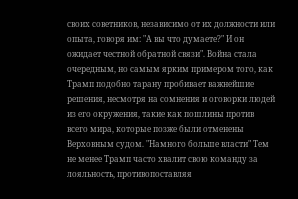своих советников, независимо от их должности или опыта, говоря им: "А вы что думаете?" И он ожидает честной обратной связи". Война стала очередным, но самым ярким примером того, как Трамп подобно тарану пробивает важнейшие решения, несмотря на сомнения и оговорки людей из его окружения, такие как пошлины против всего мира, которые позже были отменены Верховным судом. "Намного больше власти" Тем не менее Трамп часто хвалит свою команду за лояльность, противопоставляя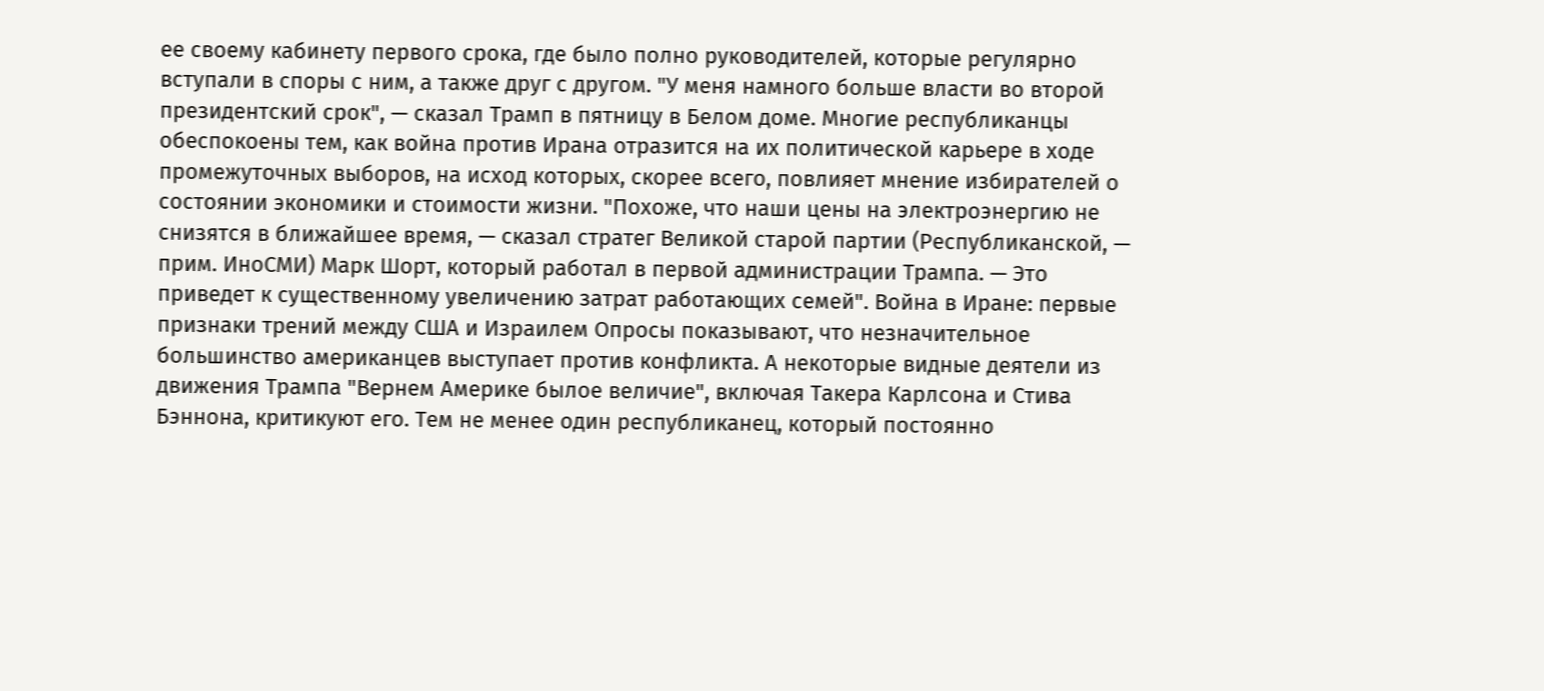ее своему кабинету первого срока, где было полно руководителей, которые регулярно вступали в споры с ним, а также друг с другом. "У меня намного больше власти во второй президентский срок", — сказал Трамп в пятницу в Белом доме. Многие республиканцы обеспокоены тем, как война против Ирана отразится на их политической карьере в ходе промежуточных выборов, на исход которых, скорее всего, повлияет мнение избирателей о состоянии экономики и стоимости жизни. "Похоже, что наши цены на электроэнергию не снизятся в ближайшее время, — сказал стратег Великой старой партии (Республиканской, — прим. ИноСМИ) Марк Шорт, который работал в первой администрации Трампа. — Это приведет к существенному увеличению затрат работающих семей". Война в Иране: первые признаки трений между США и Израилем Опросы показывают, что незначительное большинство американцев выступает против конфликта. А некоторые видные деятели из движения Трампа "Вернем Америке былое величие", включая Такера Карлсона и Стива Бэннона, критикуют его. Тем не менее один республиканец, который постоянно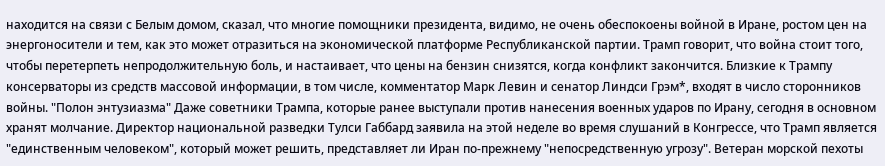находится на связи с Белым домом, сказал, что многие помощники президента, видимо, не очень обеспокоены войной в Иране, ростом цен на энергоносители и тем, как это может отразиться на экономической платформе Республиканской партии. Трамп говорит, что война стоит того, чтобы перетерпеть непродолжительную боль, и настаивает, что цены на бензин снизятся, когда конфликт закончится. Близкие к Трампу консерваторы из средств массовой информации, в том числе, комментатор Марк Левин и сенатор Линдси Грэм*, входят в число сторонников войны. "Полон энтузиазма" Даже советники Трампа, которые ранее выступали против нанесения военных ударов по Ирану, сегодня в основном хранят молчание. Директор национальной разведки Тулси Габбард заявила на этой неделе во время слушаний в Конгрессе, что Трамп является "единственным человеком", который может решить, представляет ли Иран по-прежнему "непосредственную угрозу". Ветеран морской пехоты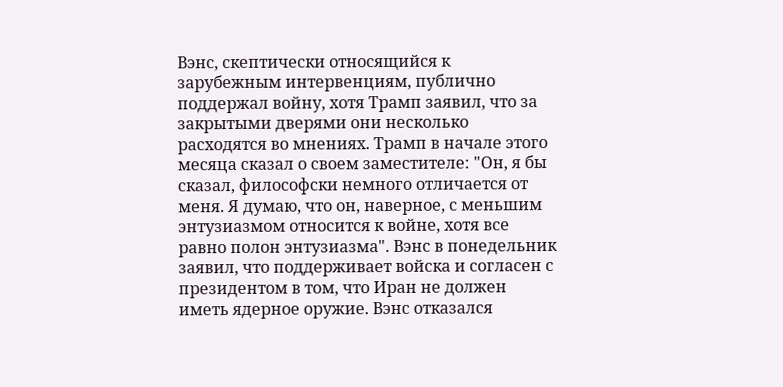Вэнс, скептически относящийся к зарубежным интервенциям, публично поддержал войну, хотя Трамп заявил, что за закрытыми дверями они несколько расходятся во мнениях. Трамп в начале этого месяца сказал о своем заместителе: "Он, я бы сказал, философски немного отличается от меня. Я думаю, что он, наверное, с меньшим энтузиазмом относится к войне, хотя все равно полон энтузиазма". Вэнс в понедельник заявил, что поддерживает войска и согласен с президентом в том, что Иран не должен иметь ядерное оружие. Вэнс отказался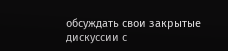обсуждать свои закрытые дискуссии с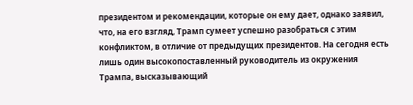президентом и рекомендации, которые он ему дает, однако заявил, что, на его взгляд, Трамп сумеет успешно разобраться с этим конфликтом, в отличие от предыдущих президентов. На сегодня есть лишь один высокопоставленный руководитель из окружения Трампа, высказывающий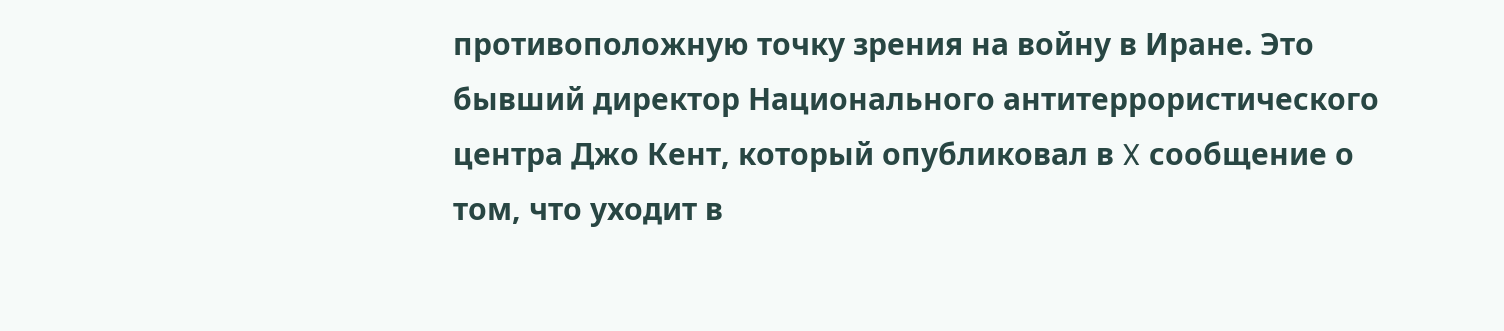противоположную точку зрения на войну в Иране. Это бывший директор Национального антитеррористического центра Джо Кент, который опубликовал в X сообщение о том, что уходит в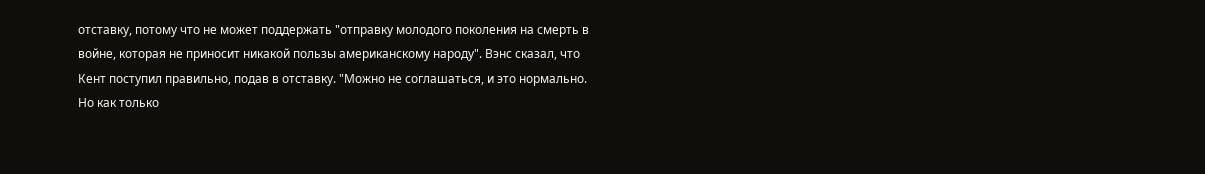отставку, потому что не может поддержать "отправку молодого поколения на смерть в войне, которая не приносит никакой пользы американскому народу". Вэнс сказал, что Кент поступил правильно, подав в отставку. "Можно не соглашаться, и это нормально. Но как только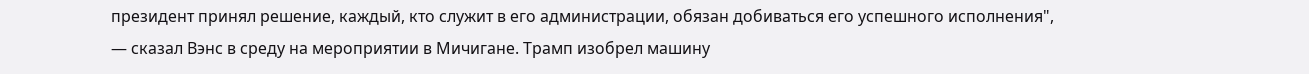президент принял решение, каждый, кто служит в его администрации, обязан добиваться его успешного исполнения", — сказал Вэнс в среду на мероприятии в Мичигане. Трамп изобрел машину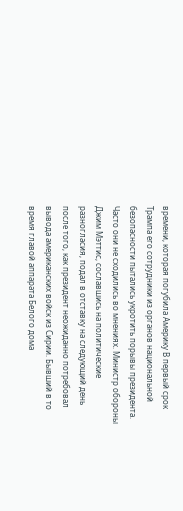времени, которая погубила Америку В первый срок Трампа его сотрудники из органов национальной безопасности пытались укротить порывы президента. Часто они не сходились во мнениях. Министр обороны Джим Мэттис, сославшись на политические разногласия, подал в отставку на следующий день после того, как президент неожиданно потребовал вывода американских войск из Сирии. Бывший в то время главой аппарата Белого дома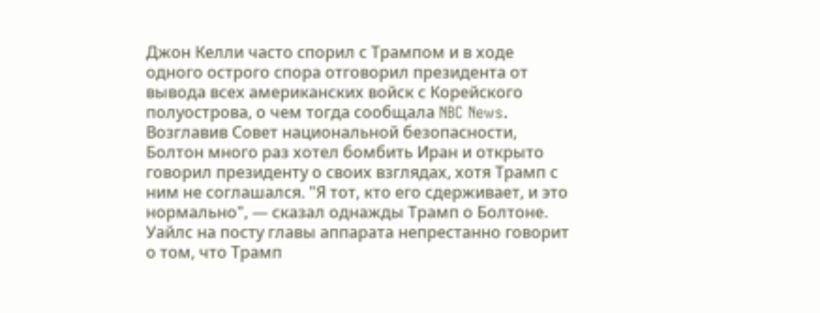Джон Келли часто спорил с Трампом и в ходе одного острого спора отговорил президента от вывода всех американских войск с Корейского полуострова, о чем тогда сообщала NBC News. Возглавив Совет национальной безопасности, Болтон много раз хотел бомбить Иран и открыто говорил президенту о своих взглядах, хотя Трамп с ним не соглашался. "Я тот, кто его сдерживает, и это нормально", — сказал однажды Трамп о Болтоне. Уайлс на посту главы аппарата непрестанно говорит о том, что Трамп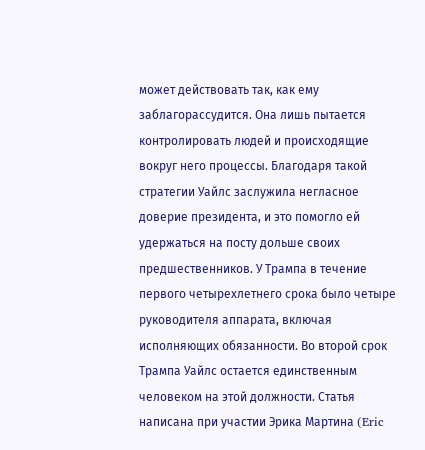может действовать так, как ему заблагорассудится. Она лишь пытается контролировать людей и происходящие вокруг него процессы. Благодаря такой стратегии Уайлс заслужила негласное доверие президента, и это помогло ей удержаться на посту дольше своих предшественников. У Трампа в течение первого четырехлетнего срока было четыре руководителя аппарата, включая исполняющих обязанности. Во второй срок Трампа Уайлс остается единственным человеком на этой должности. Статья написана при участии Эрика Мартина (Eric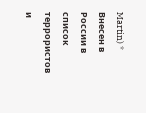Martin) * Внесен в России в список террористов и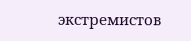экстремистов